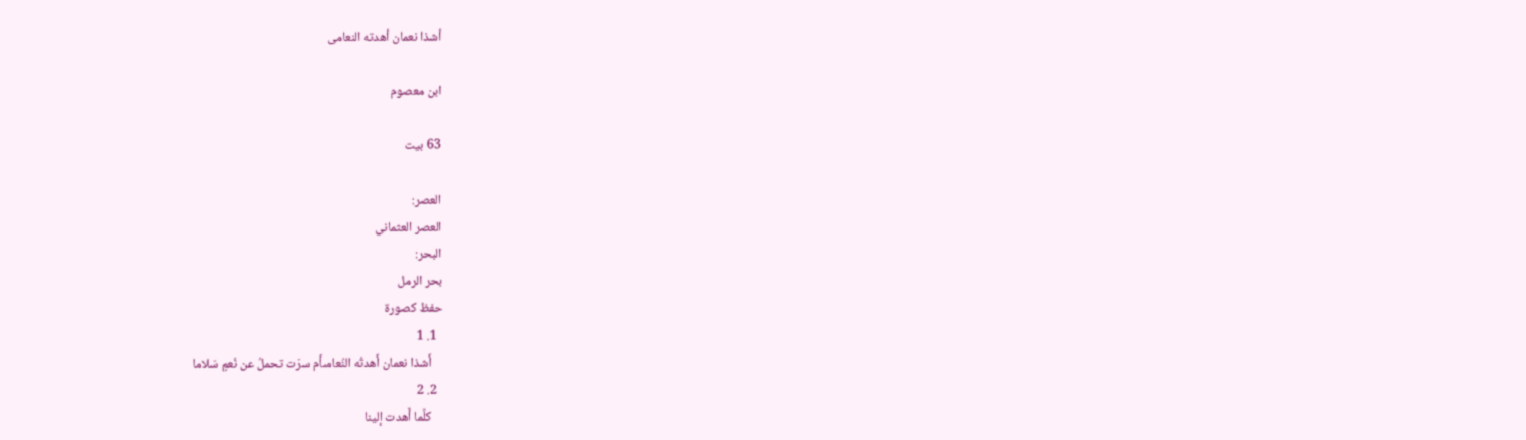أشذا نعمان أهدته النعامى

ابن معصوم

63 بيت

العصر:
العصر العثماني
البحر:
بحر الرمل
حفظ كصورة
  1. 1
    أَشذا نعمان أَهدتُه النُعامىأَم سرَت تحملُ عن نُعمٍ سَلاما
  2. 2
    كلَّما أَهدت إلينا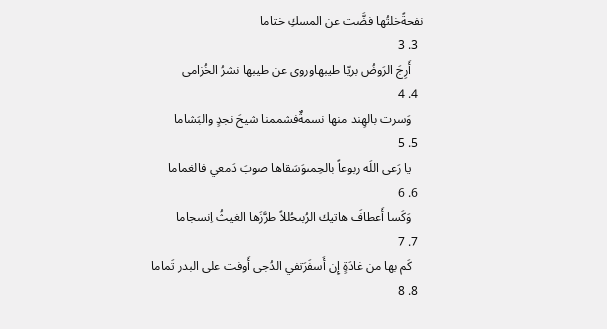نفحةًخلتُها فضَّت عن المسكِ ختاما
  3. 3
    أَرِجَ الرَوضُ بريّا طيبهاوروى عن طيبها نشرُ الخُزامى
  4. 4
    وَسرت بالهِند منها نسمةٌفشممنا شيحَ نجدٍ والبَشاما
  5. 5
    يا رَعى اللَه ربوعاً بالحِمىوَسَقاها صوبَ دَمعي فالغماما
  6. 6
    وَكَسا أَعطافَ هاتيك الرُبىحُللاً طرَّزَها الغيثُ اِنسجاما
  7. 7
    كَم بها من غادَةٍ إِن أَسفَرَتفي الدُجى أَوفت على البدر تَماما
  8. 8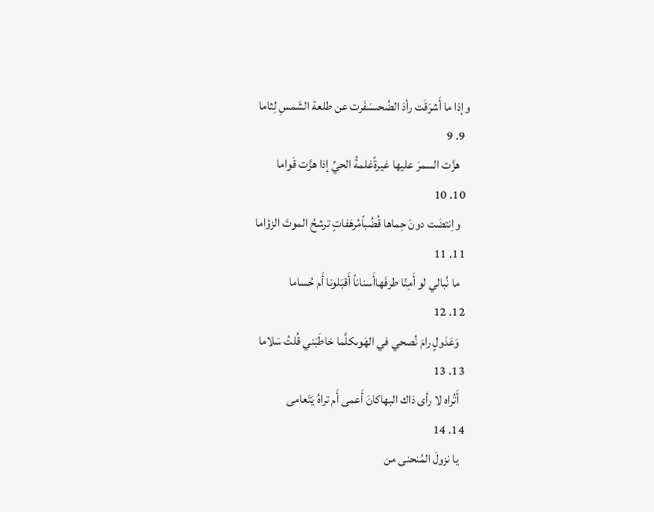وإذا ما أَشرَقَت رأدَ الضُحىسَفَرت عن طلعة الشَمسِ لِثاما
  9. 9
    هزَّت السمرَ عليها غيرةًغلمةُ الحيِّ إذا هزَّت قَواما
  10. 10
    واِنتضَت دونَ حِماها قُضُباًمُرهَفاتٍ ترشحُ الموتَ الزؤاما
  11. 11
    ما نُبالي لو أَمِنّا طرفَهاأَسناناً أَقبَلونا أَم حُساما
  12. 12
    وَعَذولٍ رامَ نُصحي في الهَوىكلَّما خاطَبَني قُلتُ سَلاما
  13. 13
    أَتُراه لا رأى ذاك البهاكانَ أَعمى أَم تراهُ يَتَعامى
  14. 14
    يا نزولَ المُنحنى من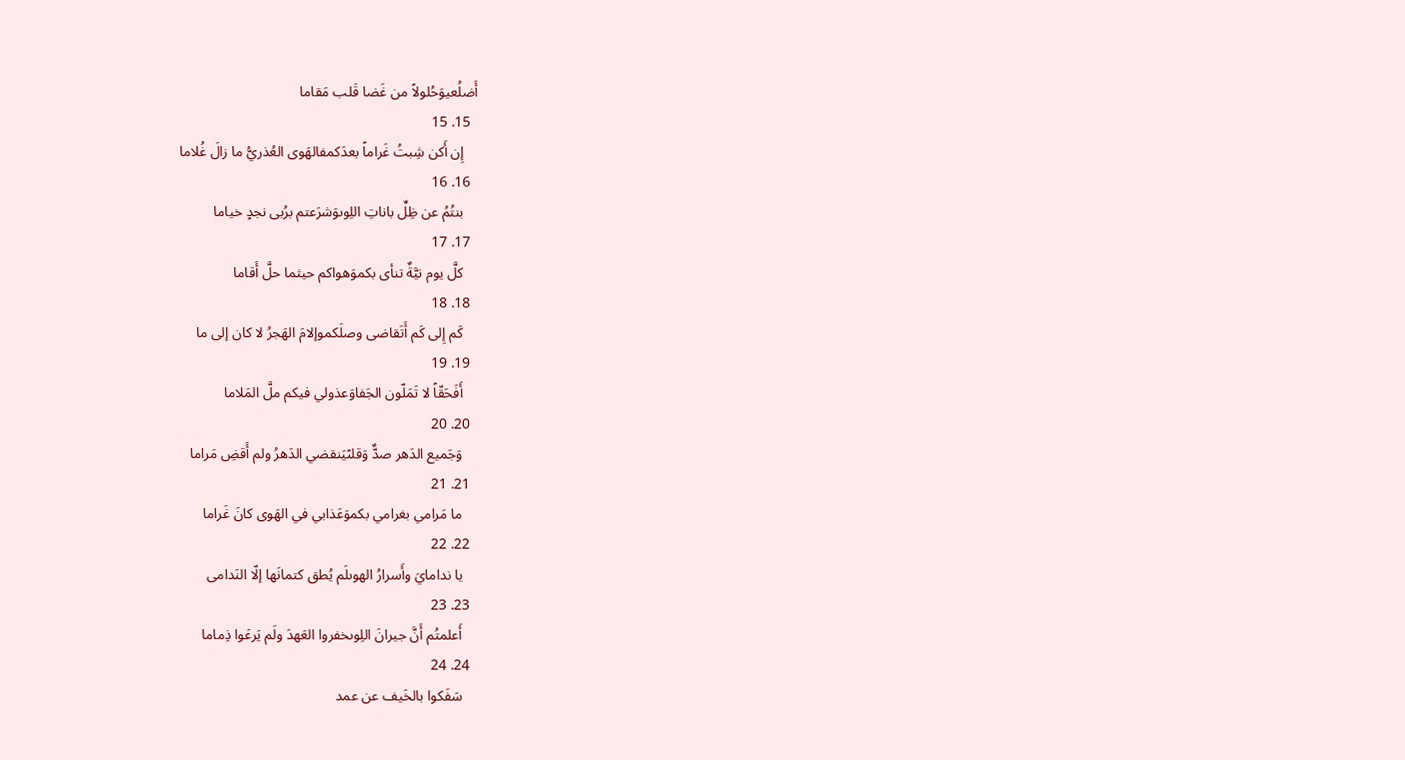أَضلُعيوَحُلولاً من غَضا قَلب مَقاما
  15. 15
    إِن أَكن شِبتُ غَراماً بعدَكمفالهَوى العُذريُّ ما زالَ غُلاما
  16. 16
    بنتُمُ عن ظِلِّ باناتِ اللِوىوَشرَعتم برُبى نجدٍ خياما
  17. 17
    كلَّ يوم نيَّةٌ تنأى بكموَهواكم حيثما حلَّ أَقاما
  18. 18
    كَم إِلى كَم أَتَقاضى وصلَكموإلامَ الهَجرُ لا كان إلى ما
  19. 19
    أَفَحَقّاً لا تَمَلّون الجَفاوَعذولي فيكم ملَّ المَلاما
  20. 20
    وَجَميع الدَهر صدٌّ وَقلىًيَنقضي الدَهرُ ولم أَقضِ مَراما
  21. 21
    ما مَرامي بغرامي بكموَعَذابي في الهَوى كانَ غَراما
  22. 22
    يا ندامايَ وأَسرارُ الهوىلَم يُطق كتمانَها إلّا النَدامى
  23. 23
    أَعلمتُم أَنَّ جيرانَ اللِوىخفروا العَهدَ ولَم يَرعَوا ذِماما
  24. 24
    سَفَكوا بالخَيف عن عمد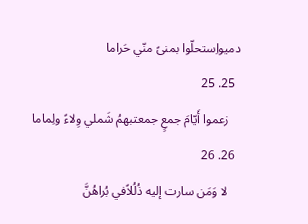دميواِستحلّوا بمنىً منّي حَراما
  25. 25
    زعموا أَيّامَ جمعٍ جمعتبهمُ شَملي وِلاءً ولِماما
  26. 26
    لا وَمَن سارت إليه ذُلُلاًفي بُراهُنَّ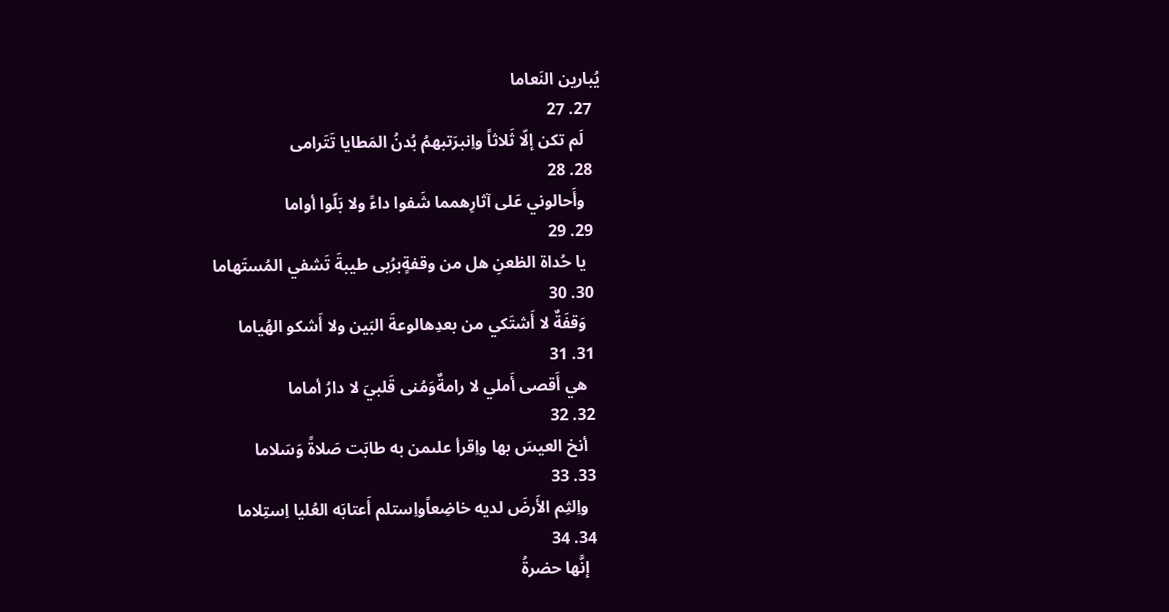يُبارين النَعاما
  27. 27
    لَم تكن إلّا ثَلاثاً واِنبرَتبهمُ بُدنُ المَطايا تَتَرامى
  28. 28
    وأَحالوني عَلى آثارِهمما شَفوا داءً ولا بَلّوا أواما
  29. 29
    يا حُداة الظعنِ هل من وقفةٍبرُبى طيبةَ تَشفي المُستَهاما
  30. 30
    وَقفَةٌ لا أَشتَكي من بعدِهالوعةَ البَين ولا أَشكو الهُياما
  31. 31
    هي أَقصى أَملي لا رامةٌوَمُنى قَلبيَ لا دارُ أماما
  32. 32
    أنخ العيسَ بها واِقرأ علىمن به طابَت صَلاةً وَسَلاما
  33. 33
    واِلثِم الأَرضَ لديه خاضِعاًواِستلم أَعتابَه العُليا اِستِلاما
  34. 34
    إنَّها حضرةُ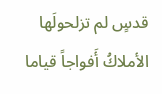قدسٍ لم تزلحولَها الأملاكُ أَفواجاً قياما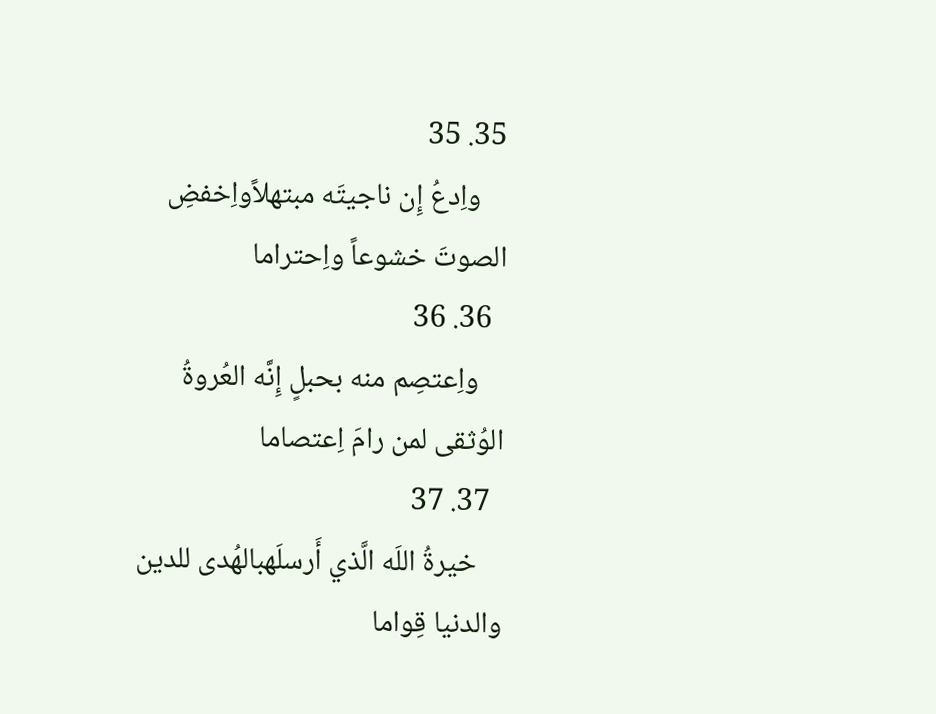35. 35
    واِدعُ إِن ناجيتَه مبتهلاًواِخفضِ الصوتَ خشوعاً واِحتراما
  36. 36
    واِعتصِم منه بحبلٍ إِنَّه العُروةُ الوُثقى لمن رامَ اِعتصاما
  37. 37
    خيرةُ اللَه الَّذي أَرسلَهبالهُدى للدين والدنيا قِواما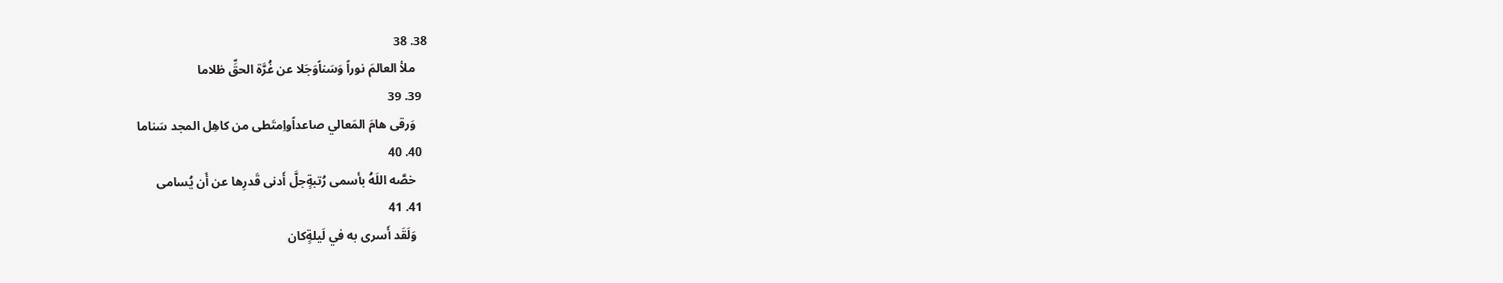38. 38
    ملأ العالمَ نوراً وَسَناًوَجَلا عن غُرَّة الحقِّ ظلاما
  39. 39
    وَرقى هامَ المَعالي صاعداًواِمتَطى من كاهِل المجد سَناما
  40. 40
    خصَّه اللَهُ بأسمى رُتبةٍجلَّ أَدنى قَدرِها عن أَن يُسامى
  41. 41
    وَلَقَد أَسرى به في لَيلةٍكان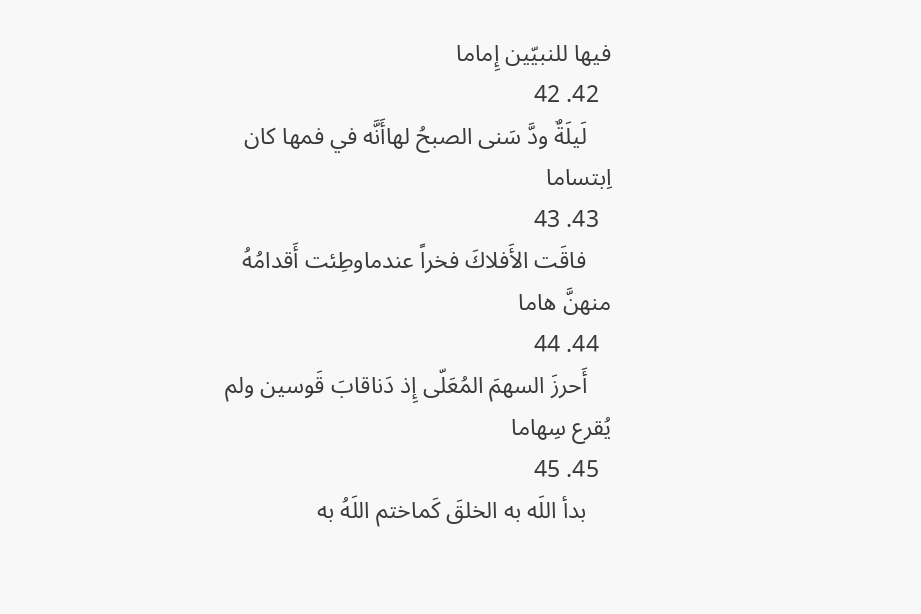فيها للنبيّين إِماما
  42. 42
    لَيلَةٌ ودَّ سَنى الصبحُ لهاأَنَّه في فمها كان اِبتساما
  43. 43
    فاقَت الأَفلاكَ فخراً عندماوطِئت أَقدامُهُ منهنَّ هاما
  44. 44
    أَحرزَ السهمَ المُعَلّى إِذ دَناقابَ قَوسين ولم يُقرع سِهاما
  45. 45
    بدأ اللَه به الخلقَ كَماختم اللَهُ به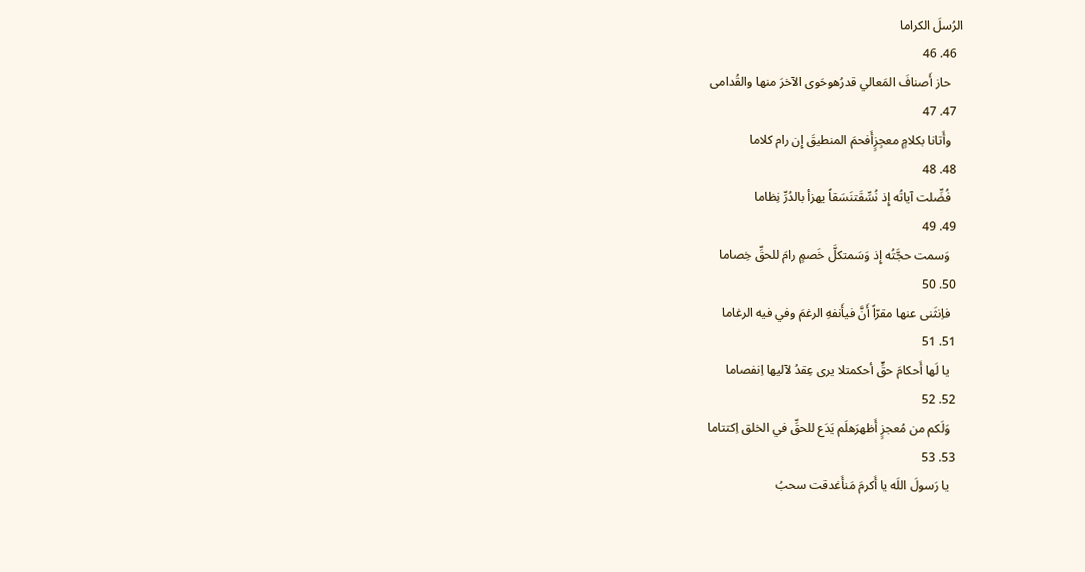الرُسلَ الكراما
  46. 46
    حاز أَصنافَ المَعالي قدرُهوحَوى الآخرَ منها والقُدامى
  47. 47
    وأَتانا بكلامٍ معجِزٍأَفحمَ المنطيقَ إِن رام كلاما
  48. 48
    فُضِّلت آياتُه إِذ نُسِّقَتنَسَقاً يهزأ بالدُرِّ نِظاما
  49. 49
    وَسمت حجَّتُه إِذ وَسَمتكلَّ خَصمٍ رامَ للحقِّ خِصاما
  50. 50
    فاِنثَنى عنها مقرّاً أَنَّ فيأَنفهِ الرغمَ وفي فيه الرغاما
  51. 51
    يا لَها أَحكامَ حقٍّ أحكمتلا يرى عِقدُ لآليها اِنفصاما
  52. 52
    وَلَكم من مُعجزٍ أَظهرَهلَم يَدَع للحقِّ في الخلق اِكتتاما
  53. 53
    يا رَسولَ اللَه يا أَكرمَ مَنأَغدقت سحبُ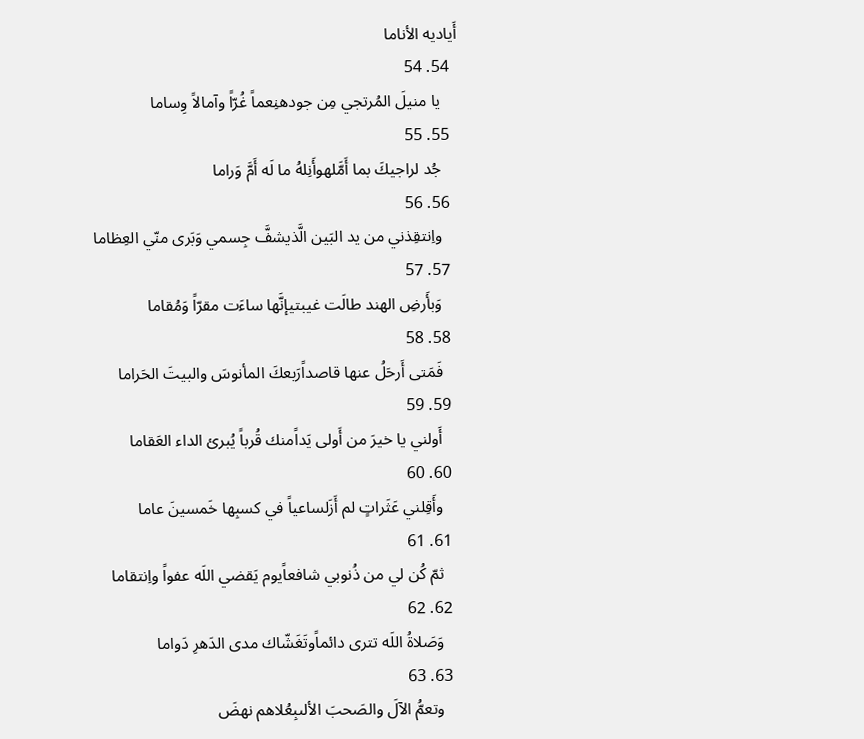أَياديه الأناما
  54. 54
    يا منيلَ المُرتجي مِن جودهنِعماً غُرّاً وآمالاً وِساما
  55. 55
    جُد لراجيكَ بما أَمَّلهوأَنِلهُ ما لَه أَمَّ وَراما
  56. 56
    واِنتقِذني من يد البَين الَّذيشفَّ جِسمي وَبَرى منّي العِظاما
  57. 57
    وَبأَرضِ الهند طالَت غيبتيإنَّها ساءَت مقرّاً وَمُقاما
  58. 58
    فَمَتى أَرحَلُ عنها قاصداًرَبعكَ المأنوسَ والبيتَ الحَراما
  59. 59
    أَولني يا خيرَ من أَولى يَداًمنك قُرباً يُبرئ الداء العَقاما
  60. 60
    وأَقِلني عَثَراتٍ لم أَزَلساعياً في كسبِها خَمسينَ عاما
  61. 61
    ثمّ كُن لي من ذُنوبي شافعاًيوم يَقضي اللَه عفواً واِنتقاما
  62. 62
    وَصَلاةُ اللَه تترى دائماًوتَغَشّاك مدى الدَهرِ دَواما
  63. 63
    وتعمُّ الآلَ والصَحبَ الألىبِعُلاهم نهضَ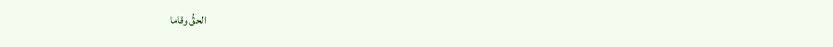الحقُّ وقاما